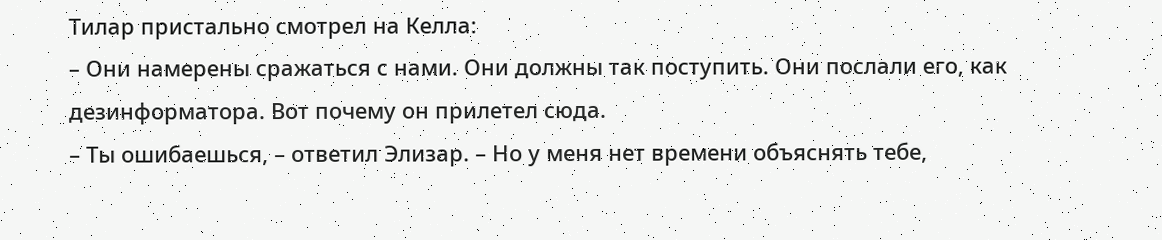Тилар пристально смотрел на Келла:
– Они намерены сражаться с нами. Они должны так поступить. Они послали его, как дезинформатора. Вот почему он прилетел сюда.
– Ты ошибаешься, – ответил Элизар. – Но у меня нет времени объяснять тебе,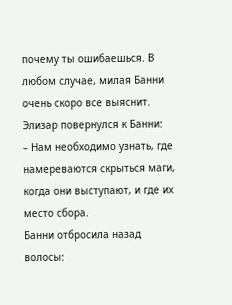почему ты ошибаешься. В любом случае, милая Банни очень скоро все выяснит.
Элизар повернулся к Банни:
– Нам необходимо узнать, где намереваются скрыться маги, когда они выступают, и где их место сбора.
Банни отбросила назад волосы: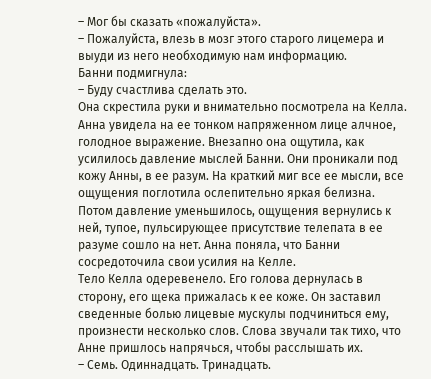– Мог бы сказать «пожалуйста».
– Пожалуйста, влезь в мозг этого старого лицемера и выуди из него необходимую нам информацию.
Банни подмигнула:
– Буду счастлива сделать это.
Она скрестила руки и внимательно посмотрела на Келла. Анна увидела на ее тонком напряженном лице алчное, голодное выражение. Внезапно она ощутила, как усилилось давление мыслей Банни. Они проникали под кожу Анны, в ее разум. На краткий миг все ее мысли, все ощущения поглотила ослепительно яркая белизна. Потом давление уменьшилось, ощущения вернулись к ней, тупое, пульсирующее присутствие телепата в ее разуме сошло на нет. Анна поняла, что Банни сосредоточила свои усилия на Келле.
Тело Келла одеревенело. Его голова дернулась в сторону, его щека прижалась к ее коже. Он заставил сведенные болью лицевые мускулы подчиниться ему, произнести несколько слов. Слова звучали так тихо, что Анне пришлось напрячься, чтобы расслышать их.
– Семь. Одиннадцать. Тринадцать.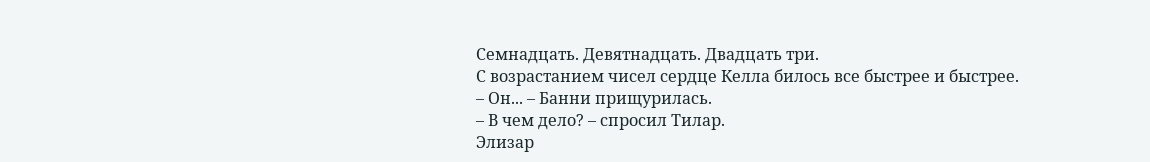Семнадцать. Девятнадцать. Двадцать три.
С возрастанием чисел сердце Келла билось все быстрее и быстрее.
– Он... – Банни прищурилась.
– В чем дело? – спросил Тилар.
Элизар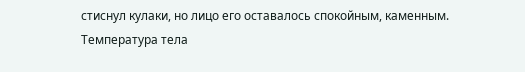стиснул кулаки, но лицо его оставалось спокойным, каменным.
Температура тела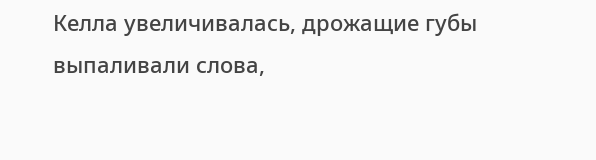Келла увеличивалась, дрожащие губы выпаливали слова,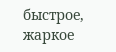быстрое, жаркое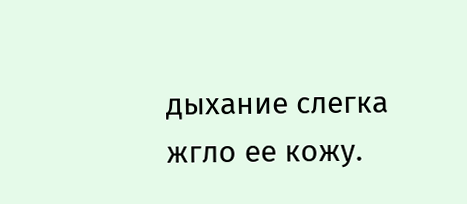дыхание слегка жгло ее кожу.